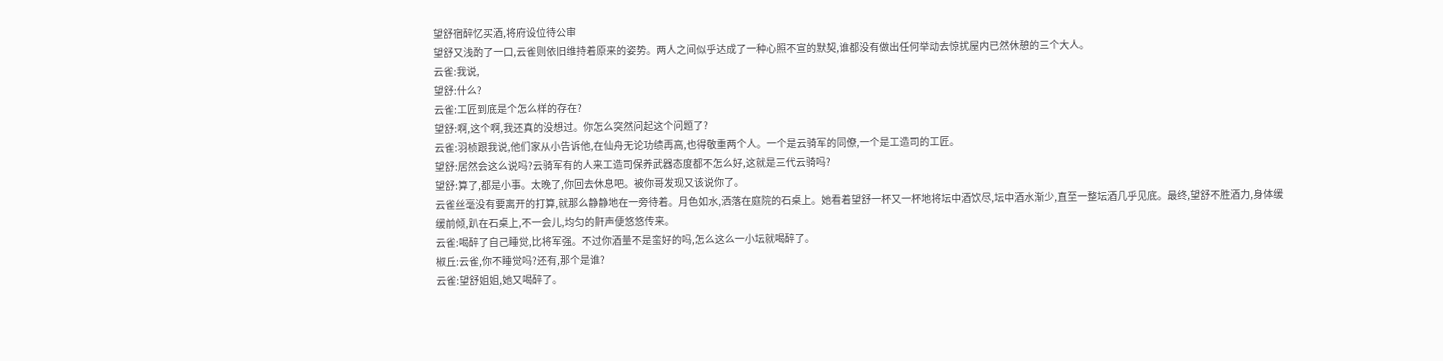望舒宿醉忆买酒,将府设位待公审
望舒又浅酌了一口,云雀则依旧维持着原来的姿势。两人之间似乎达成了一种心照不宣的默契,谁都没有做出任何举动去惊扰屋内已然休憩的三个大人。
云雀:我说,
望舒:什么?
云雀:工匠到底是个怎么样的存在?
望舒:啊,这个啊,我还真的没想过。你怎么突然问起这个问题了?
云雀:羽桢跟我说,他们家从小告诉他,在仙舟无论功绩再高,也得敬重两个人。一个是云骑军的同僚,一个是工造司的工匠。
望舒:居然会这么说吗?云骑军有的人来工造司保养武器态度都不怎么好,这就是三代云骑吗?
望舒:算了,都是小事。太晚了,你回去休息吧。被你哥发现又该说你了。
云雀丝毫没有要离开的打算,就那么静静地在一旁待着。月色如水,洒落在庭院的石桌上。她看着望舒一杯又一杯地将坛中酒饮尽,坛中酒水渐少,直至一整坛酒几乎见底。最终,望舒不胜酒力,身体缓缓前倾,趴在石桌上,不一会儿,均匀的鼾声便悠悠传来。
云雀:喝醉了自己睡觉,比将军强。不过你酒量不是蛮好的吗,怎么这么一小坛就喝醉了。
椒丘:云雀,你不睡觉吗?还有,那个是谁?
云雀:望舒姐姐,她又喝醉了。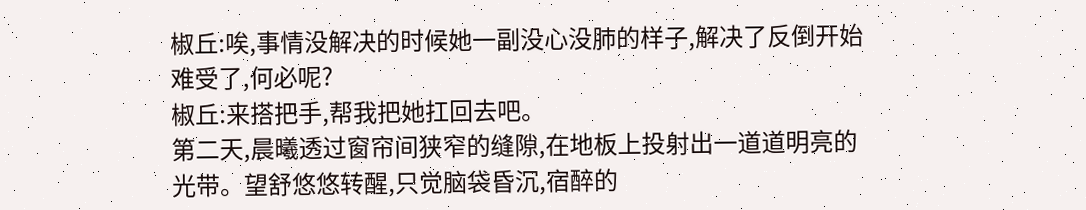椒丘:唉,事情没解决的时候她一副没心没肺的样子,解决了反倒开始难受了,何必呢?
椒丘:来搭把手,帮我把她扛回去吧。
第二天,晨曦透过窗帘间狭窄的缝隙,在地板上投射出一道道明亮的光带。望舒悠悠转醒,只觉脑袋昏沉,宿醉的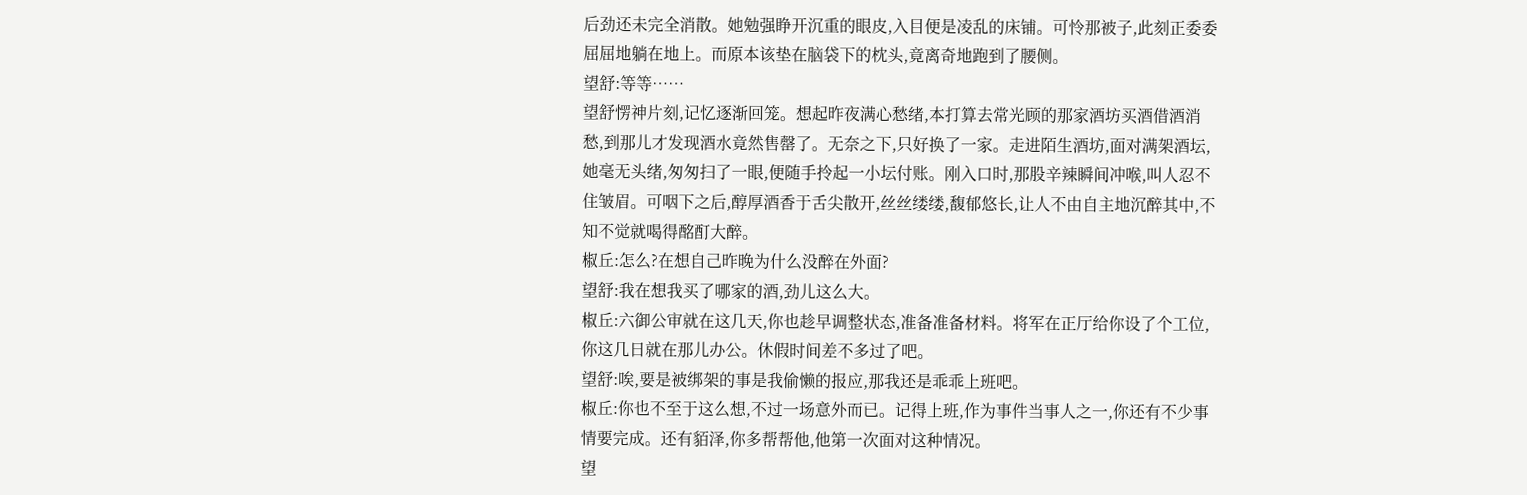后劲还未完全消散。她勉强睁开沉重的眼皮,入目便是凌乱的床铺。可怜那被子,此刻正委委屈屈地躺在地上。而原本该垫在脑袋下的枕头,竟离奇地跑到了腰侧。
望舒:等等……
望舒愣神片刻,记忆逐渐回笼。想起昨夜满心愁绪,本打算去常光顾的那家酒坊买酒借酒消愁,到那儿才发现酒水竟然售罄了。无奈之下,只好换了一家。走进陌生酒坊,面对满架酒坛,她毫无头绪,匆匆扫了一眼,便随手拎起一小坛付账。刚入口时,那股辛辣瞬间冲喉,叫人忍不住皱眉。可咽下之后,醇厚酒香于舌尖散开,丝丝缕缕,馥郁悠长,让人不由自主地沉醉其中,不知不觉就喝得酩酊大醉。
椒丘:怎么?在想自己昨晚为什么没醉在外面?
望舒:我在想我买了哪家的酒,劲儿这么大。
椒丘:六御公审就在这几天,你也趁早调整状态,准备准备材料。将军在正厅给你设了个工位,你这几日就在那儿办公。休假时间差不多过了吧。
望舒:唉,要是被绑架的事是我偷懒的报应,那我还是乖乖上班吧。
椒丘:你也不至于这么想,不过一场意外而已。记得上班,作为事件当事人之一,你还有不少事情要完成。还有貊泽,你多帮帮他,他第一次面对这种情况。
望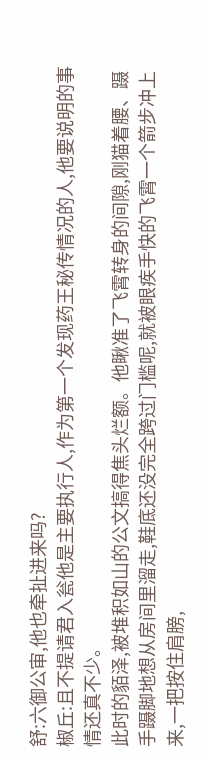舒:六御公审,他也牵扯进来吗?
椒丘:且不提请君入瓮他是主要执行人,作为第一个发现药王秘传情况的人,他要说明的事情还真不少。
此时的貊泽,被堆积如山的公文搞得焦头烂额。他瞅准了飞霄转身的间隙,刚猫着腰、蹑手蹑脚地想从房间里溜走,鞋底还没完全跨过门槛呢,就被眼疾手快的飞霄一个箭步冲上来,一把按住肩膀,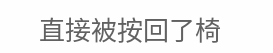直接被按回了椅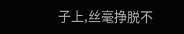子上,丝毫挣脱不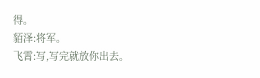得。
貊泽:将军。
飞霄:写,写完就放你出去。